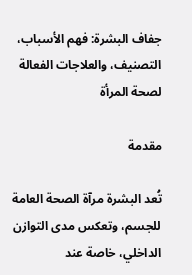جفاف البشرة: فهم الأسباب، التصنيف، والعلاجات الفعالة لصحة المرأة

مقدمة

تُعد البشرة مرآة الصحة العامة للجسم، وتعكس مدى التوازن الداخلي، خاصة عند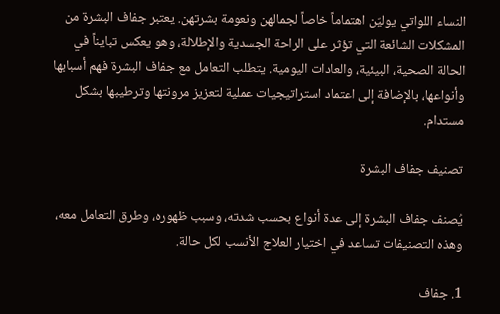النساء اللواتي يوليّن اهتماماً خاصاً لجمالهن ونعومة بشرتهن. يعتبر جفاف البشرة من المشكلات الشائعة التي تؤثر على الراحة الجسدية والإطلالة، وهو يعكس تبايناً في الحالة الصحية، البيئية، والعادات اليومية. يتطلب التعامل مع جفاف البشرة فهم أسبابها وأنواعها، بالإضافة إلى اعتماد استراتيجيات عملية لتعزيز مرونتها وترطيبها بشكل مستدام.

تصنيف جفاف البشرة

يُصنف جفاف البشرة إلى عدة أنواع بحسب شدته، وسبب ظهوره، وطرق التعامل معه، وهذه التصنيفات تساعد في اختيار العلاج الأنسب لكل حالة.

1. جفاف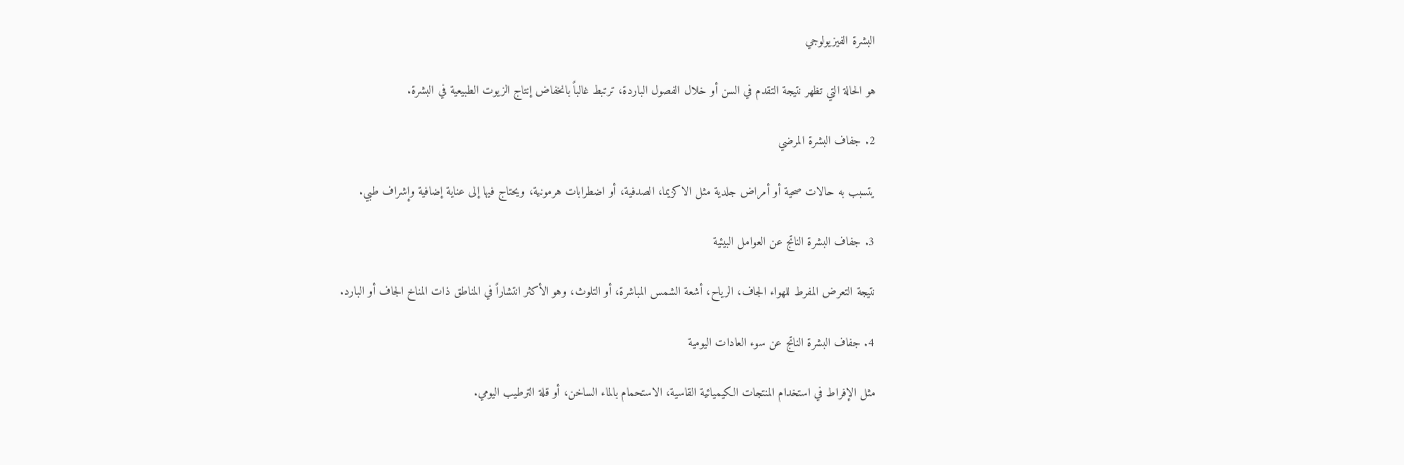البشرة الفيزيولوجي

هو الحالة التي تظهر نتيجة التقدم في السن أو خلال الفصول الباردة، ترتبط غالباً بانخفاض إنتاج الزيوت الطبيعية في البشرة.

2. جفاف البشرة المرضي

يتسبب به حالات صحية أو أمراض جلدية مثل الاكزيما، الصدفية، أو اضطرابات هرمونية، ويحتاج فيها إلى عناية إضافية وإشراف طبي.

3. جفاف البشرة الناتج عن العوامل البيئية

نتيجة التعرض المفرط للهواء الجاف، الرياح، أشعة الشمس المباشرة، أو التلوث، وهو الأكثر انتشاراً في المناطق ذات المناخ الجاف أو البارد.

4. جفاف البشرة الناتج عن سوء العادات اليومية

مثل الإفراط في استخدام المنتجات الكيميائية القاسية، الاستحمام بالماء الساخن، أو قلة الترطيب اليومي.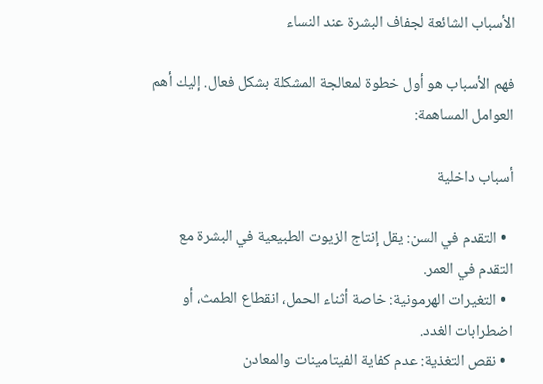الأسباب الشائعة لجفاف البشرة عند النساء

فهم الأسباب هو أول خطوة لمعالجة المشكلة بشكل فعال. إليك أهم العوامل المساهمة:

أسباب داخلية

  • التقدم في السن: يقل إنتاج الزيوت الطبيعية في البشرة مع التقدم في العمر.
  • التغيرات الهرمونية: خاصة أثناء الحمل، انقطاع الطمث، أو اضطرابات الغدد.
  • نقص التغذية: عدم كفاية الفيتامينات والمعادن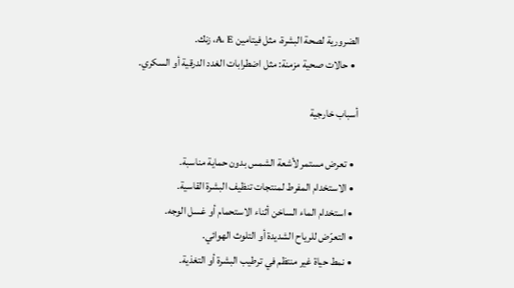الضرورية لصحة البشرة، مثل فيتامين A، E، زنك.
  • حالات صحية مزمنة: مثل اضطرابات الغدد الدرقية أو السكري.

أسباب خارجية

  • تعرض مستمر لأشعة الشمس بدون حماية مناسبة.
  • الاستخدام المفرط لمنتجات تنظيف البشرة القاسية.
  • استخدام الماء الساخن أثناء الاستحمام أو غسل الوجه.
  • التعرّض للرياح الشديدة أو التلوث الهوائي.
  • نمط حياة غير منتظم في ترطيب البشرة أو التغذية.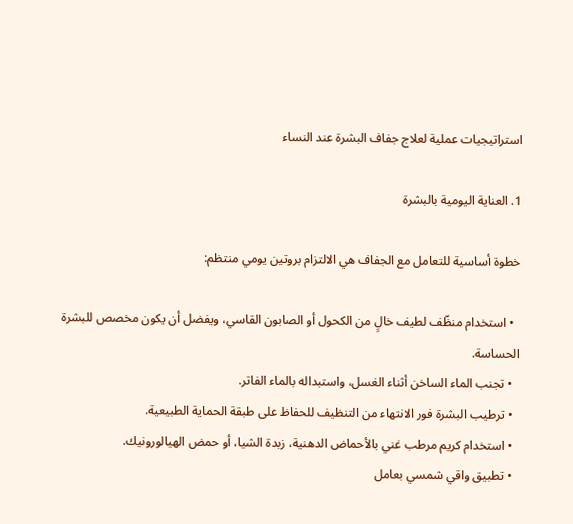استراتيجيات عملية لعلاج جفاف البشرة عند النساء

1. العناية اليومية بالبشرة

خطوة أساسية للتعامل مع الجفاف هي الالتزام بروتين يومي منتظم:

  • استخدام منظّف لطيف خالٍ من الكحول أو الصابون القاسي، ويفضل أن يكون مخصص للبشرة الحساسة.
  • تجنب الماء الساخن أثناء الغسل، واستبداله بالماء الفاتر.
  • ترطيب البشرة فور الانتهاء من التنظيف للحفاظ على طبقة الحماية الطبيعية.
  • استخدام كريم مرطب غني بالأحماض الدهنية، زبدة الشيا، أو حمض الهيالورونيك.
  • تطبيق واقي شمسي بعامل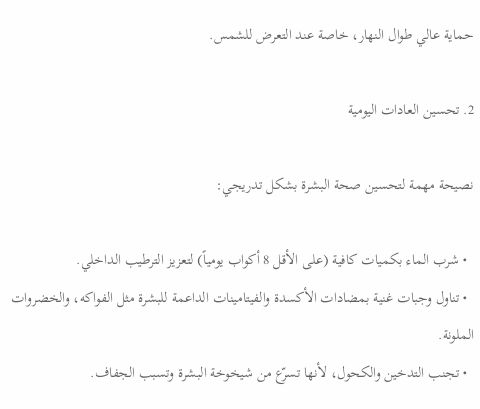حماية عالي طوال النهار، خاصة عند التعرض للشمس.

2. تحسين العادات اليومية

نصيحة مهمة لتحسين صحة البشرة بشكل تدريجي:

  • شرب الماء بكميات كافية (على الأقل 8 أكواب يومياً) لتعزيز الترطيب الداخلي.
  • تناول وجبات غنية بمضادات الأكسدة والفيتامينات الداعمة للبشرة مثل الفواكه، والخضروات الملونة.
  • تجنب التدخين والكحول، لأنها تسرّع من شيخوخة البشرة وتسبب الجفاف.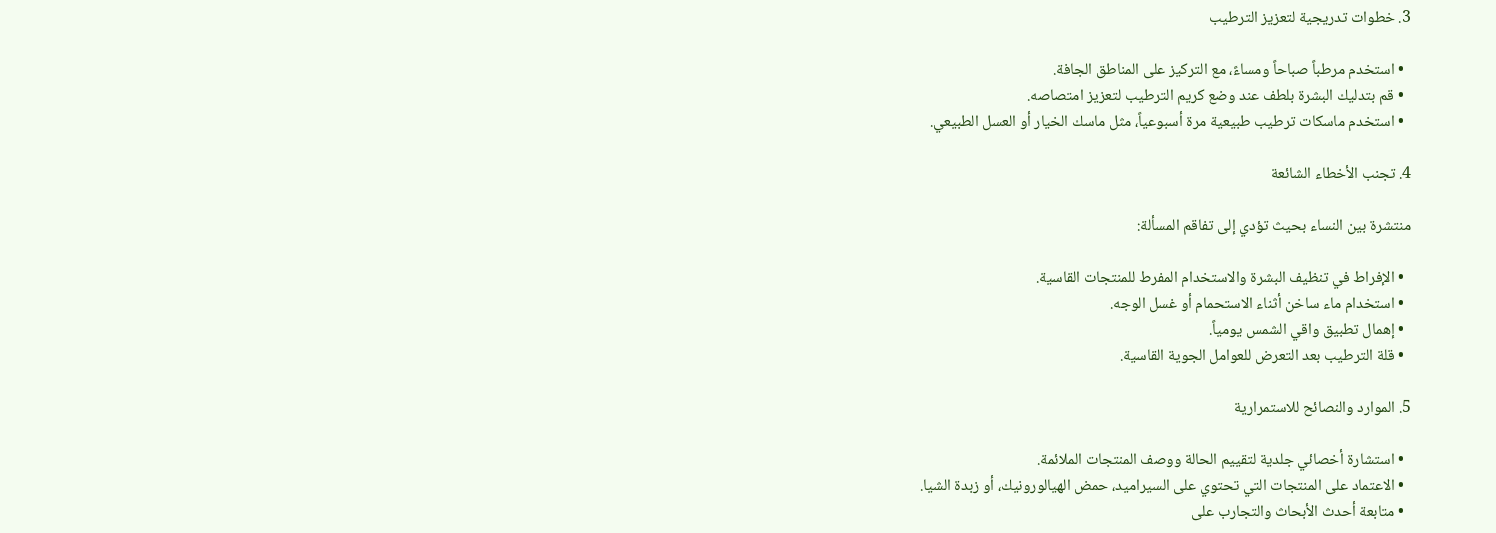3. خطوات تدريجية لتعزيز الترطيب

  • استخدم مرطباً صباحاً ومساءً، مع التركيز على المناطق الجافة.
  • قم بتدليك البشرة بلطف عند وضع كريم الترطيب لتعزيز امتصاصه.
  • استخدم ماسكات ترطيب طبيعية مرة أسبوعياً، مثل ماسك الخيار أو العسل الطبيعي.

4. تجنب الأخطاء الشائعة

منتشرة بين النساء بحيث تؤدي إلى تفاقم المسألة:

  • الإفراط في تنظيف البشرة والاستخدام المفرط للمنتجات القاسية.
  • استخدام ماء ساخن أثناء الاستحمام أو غسل الوجه.
  • إهمال تطبيق واقي الشمس يومياً.
  • قلة الترطيب بعد التعرض للعوامل الجوية القاسية.

5. الموارد والنصائح للاستمرارية

  • استشارة أخصائي جلدية لتقييم الحالة ووصف المنتجات الملائمة.
  • الاعتماد على المنتجات التي تحتوي على السيراميد، حمض الهيالورونيك، أو زبدة الشيا.
  • متابعة أحدث الأبحاث والتجارب على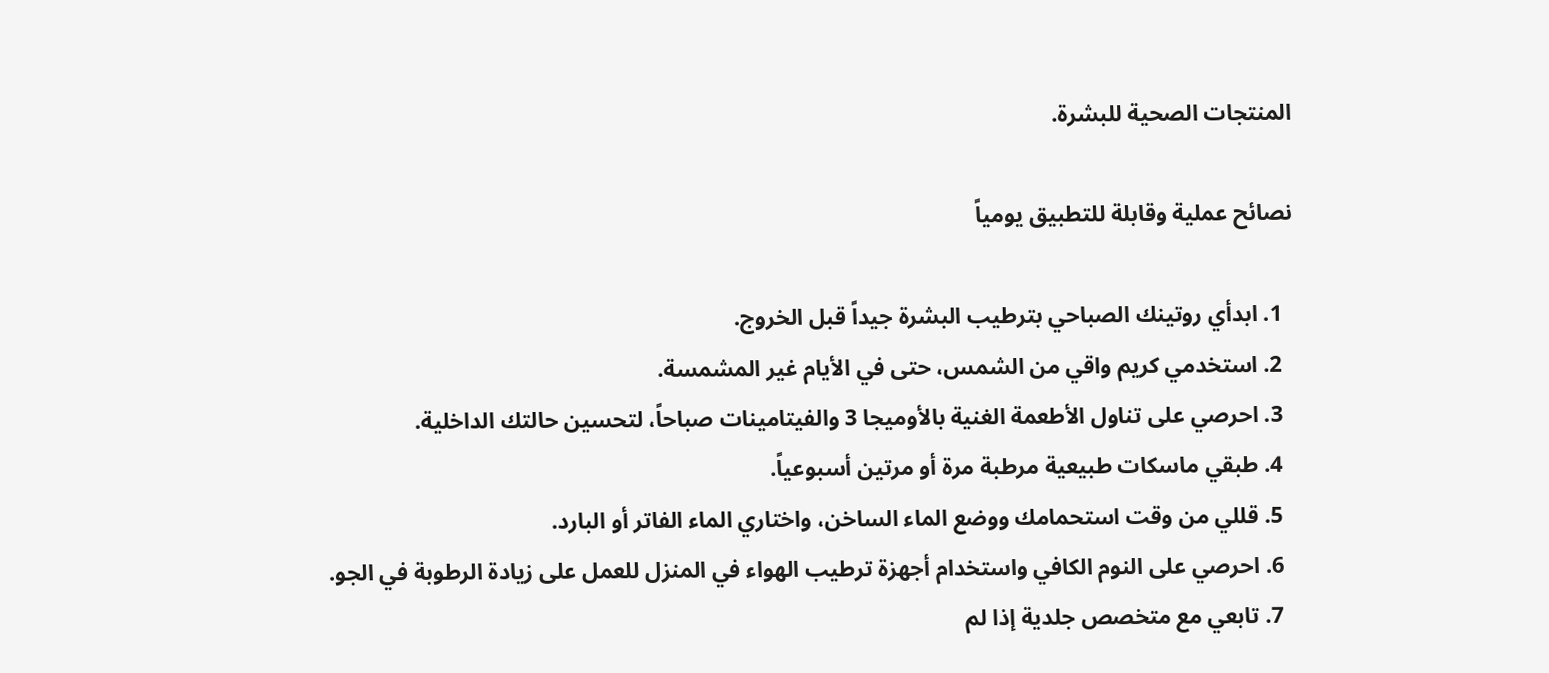المنتجات الصحية للبشرة.

نصائح عملية وقابلة للتطبيق يومياً

  1. ابدأي روتينك الصباحي بترطيب البشرة جيداً قبل الخروج.
  2. استخدمي كريم واقي من الشمس، حتى في الأيام غير المشمسة.
  3. احرصي على تناول الأطعمة الغنية بالأوميجا 3 والفيتامينات صباحاً، لتحسين حالتك الداخلية.
  4. طبقي ماسكات طبيعية مرطبة مرة أو مرتين أسبوعياً.
  5. قللي من وقت استحمامك ووضع الماء الساخن، واختاري الماء الفاتر أو البارد.
  6. احرصي على النوم الكافي واستخدام أجهزة ترطيب الهواء في المنزل للعمل على زيادة الرطوبة في الجو.
  7. تابعي مع متخصص جلدية إذا لم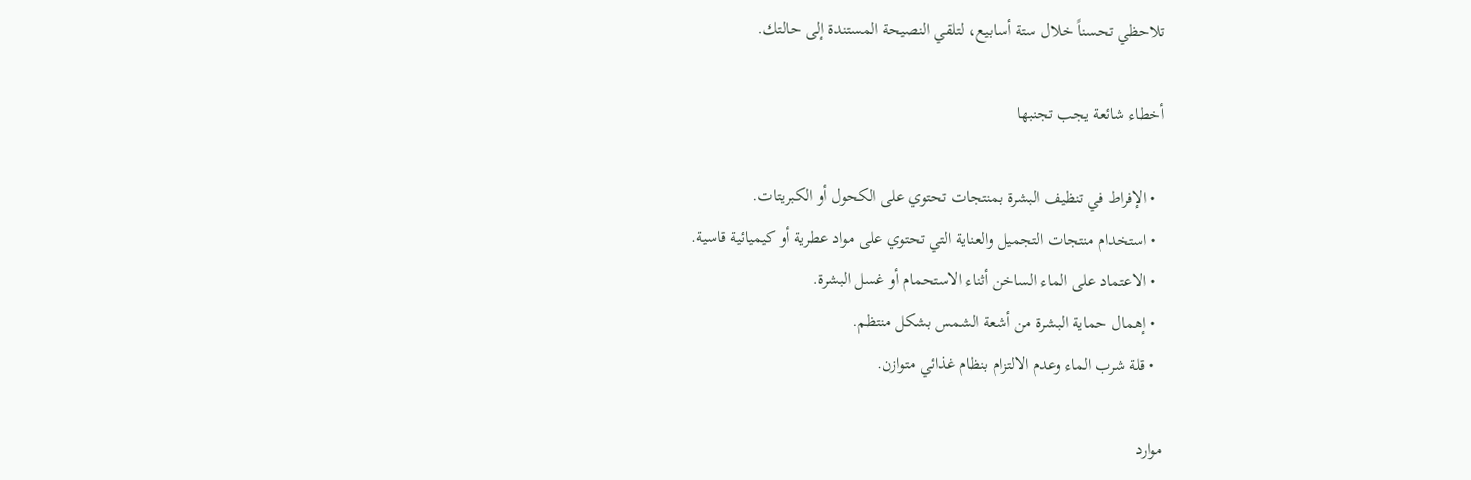تلاحظي تحسناً خلال ستة أسابيع، لتلقي النصيحة المستندة إلى حالتك.

أخطاء شائعة يجب تجنبها

  • الإفراط في تنظيف البشرة بمنتجات تحتوي على الكحول أو الكبريتات.
  • استخدام منتجات التجميل والعناية التي تحتوي على مواد عطرية أو كيميائية قاسية.
  • الاعتماد على الماء الساخن أثناء الاستحمام أو غسل البشرة.
  • إهمال حماية البشرة من أشعة الشمس بشكل منتظم.
  • قلة شرب الماء وعدم الالتزام بنظام غذائي متوازن.

موارد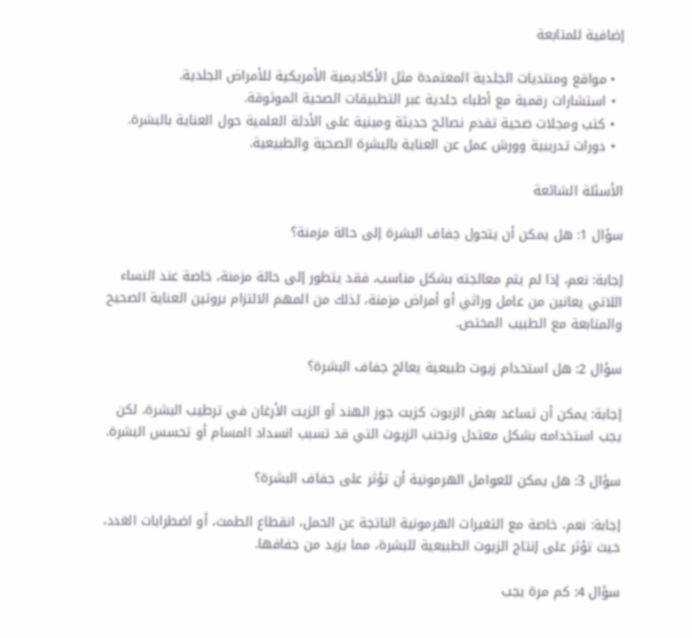إضافية للمتابعة

  • مواقع ومنتديات الجلدية المعتمدة مثل الأكاديمية الأمريكية للأمراض الجلدية.
  • استشارات رقمية مع أطباء جلدية عبر التطبيقات الصحية الموثوقة.
  • كتب ومجلات صحية تقدم نصائح حديثة ومبنية على الأدلة العلمية حول العناية بالبشرة.
  • دورات تدريبية وورش عمل عن العناية بالبشرة الصحية والطبيعية.

الأسئلة الشائعة

سؤال 1: هل يمكن أن يتحول جفاف البشرة إلى حالة مزمنة؟

إجابة: نعم، إذا لم يتم معالجته بشكل مناسب، فقد يتطور إلى حالة مزمنة، خاصة عند النساء اللاتي يعانين من عامل وراثي أو أمراض مزمنة، لذلك من المهم الالتزام بروتين العناية الصحيح والمتابعة مع الطبيب المختص.

سؤال 2: هل استخدام زيوت طبيعية يعالج جفاف البشرة؟

إجابة: يمكن أن تساعد بعض الزيوت كزيت جوز الهند أو الزيت الأرغان في ترطيب البشرة، لكن يجب استخدامه بشكل معتدل وتجنب الزيوت التي قد تسبب انسداد المسام أو تحسس البشرة.

سؤال 3: هل يمكن للعوامل الهرمونية أن تؤثر على جفاف البشرة؟

إجابة: نعم، خاصة مع التغيرات الهرمونية الناتجة عن الحمل، انقطاع الطمث، أو اضطرابات الغدد، حيث تؤثر على إنتاج الزيوت الطبيعية للبشرة، مما يزيد من جفافها.

سؤال 4: كم مرة يجب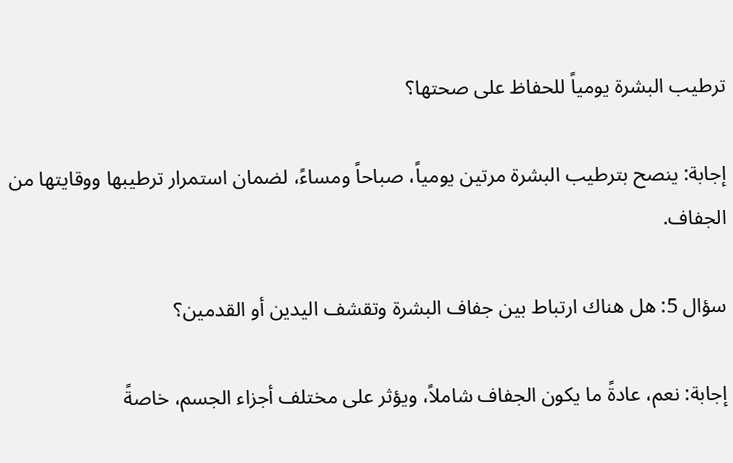ترطيب البشرة يومياً للحفاظ على صحتها؟

إجابة: ينصح بترطيب البشرة مرتين يومياً، صباحاً ومساءً، لضمان استمرار ترطيبها ووقايتها من الجفاف.

سؤال 5: هل هناك ارتباط بين جفاف البشرة وتقشف اليدين أو القدمين؟

إجابة: نعم، عادةً ما يكون الجفاف شاملاً، ويؤثر على مختلف أجزاء الجسم، خاصةً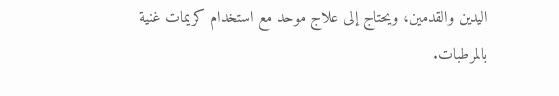اليدين والقدمين، ويحتاج إلى علاج موحد مع استخدام كريمات غنية بالمرطبات.